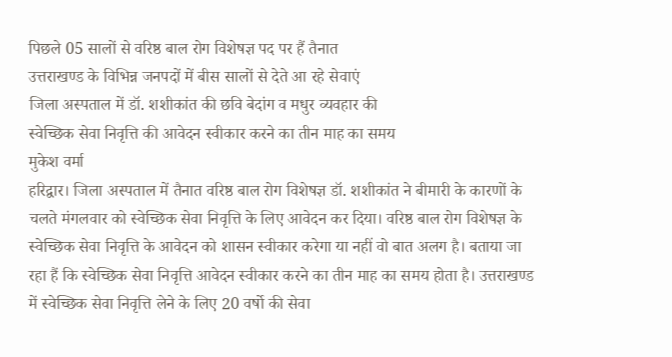पिछले 05 सालों से वरिष्ठ बाल रोग विशेषज्ञ पद पर हैं तैनात
उत्तराखण्ड के विभिन्न जनपदों में बीस सालों से देते आ रहे सेवाएं
जिला अस्पताल में डॉ. शशीकांत की छवि बेदांग व मधुर व्यवहार की
स्वेच्छिक सेवा निवृत्ति की आवेदन स्वीकार करने का तीन माह का समय
मुकेश वर्मा
हरिद्वार। जिला अस्पताल में तैनात वरिष्ठ बाल रोग विशेषज्ञ डॉ. शशीकांत ने बीमारी के कारणों के चलते मंगलवार को स्वेच्छिक सेवा निवृत्ति के लिए आवेदन कर दिया। वरिष्ठ बाल रोग विशेषज्ञ के स्वेच्छिक सेवा निवृत्ति के आवेदन को शासन स्वीकार करेगा या नहीं वो बात अलग है। बताया जा रहा हैं कि स्वेच्छिक सेवा निवृत्ति आवेदन स्वीकार करने का तीन माह का समय होता है। उत्तराखण्ड में स्वेच्छिक सेवा निवृत्ति लेने के लिए 20 वर्षो की सेवा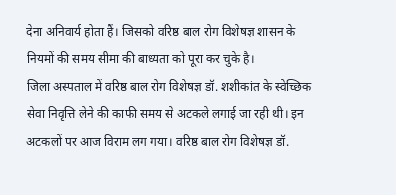देना अनिवार्य होता हैं। जिसको वरिष्ठ बाल रोग विशेषज्ञ शासन के नियमों की समय सीमा की बाध्यता को पूरा कर चुके है।
जिला अस्पताल में वरिष्ठ बाल रोग विशेषज्ञ डॉ. शशीकांत के स्वेच्छिक सेवा निवृत्ति लेने की काफी समय से अटकले लगाई जा रही थी। इन अटकलों पर आज विराम लग गया। वरिष्ठ बाल रोग विशेषज्ञ डॉ.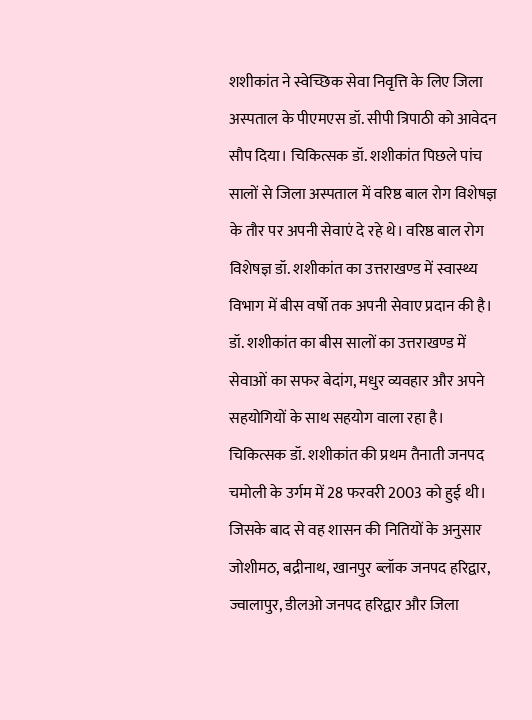शशीकांत ने स्वेच्छिक सेवा निवृत्ति के लिए जिला अस्पताल के पीएमएस डॉ. सीपी त्रिपाठी को आवेदन सौप दिया। चिकित्सक डॉ. शशीकांत पिछले पांच सालों से जिला अस्पताल में वरिष्ठ बाल रोग विशेषज्ञ के तौर पर अपनी सेवाएं दे रहे थे। वरिष्ठ बाल रोग विशेषज्ञ डॉ. शशीकांत का उत्तराखण्ड में स्वास्थ्य विभाग में बीस वर्षो तक अपनी सेवाए प्रदान की है। डॉ. शशीकांत का बीस सालों का उत्तराखण्ड में सेवाओं का सफर बेदांग, मधुर व्यवहार और अपने सहयोगियों के साथ सहयोग वाला रहा है।
चिकित्सक डॉ. शशीकांत की प्रथम तैनाती जनपद चमोली के उर्गम में 28 फरवरी 2003 को हुई थी। जिसके बाद से वह शासन की नितियों के अनुसार जोशीमठ, बद्रीनाथ, खानपुर ब्लॉक जनपद हरिद्वार, ज्वालापुर, डीलओ जनपद हरिद्वार और जिला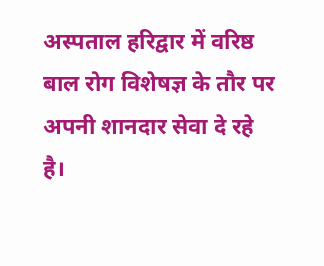अस्पताल हरिद्वार में वरिष्ठ बाल रोग विशेषज्ञ के तौर पर अपनी शानदार सेवा दे रहे है।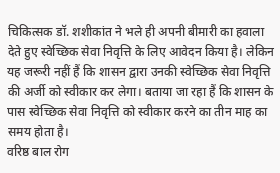चिकित्सक डॉ. शशीकांत ने भले ही अपनी बीमारी का हवाला देते हुए स्वेच्छिक सेवा निवृत्ति के लिए आवेदन किया है। लेकिन यह जरूरी नहीं हैं कि शासन द्वारा उनकी स्वेच्छिक सेवा निवृत्ति की अर्जी को स्वीकार कर लेगा। बताया जा रहा हैं कि शासन के पास स्वेच्छिक सेवा निवृत्ति को स्वीकार करने का तीन माह का समय होता है।
वरिष्ठ बाल रोग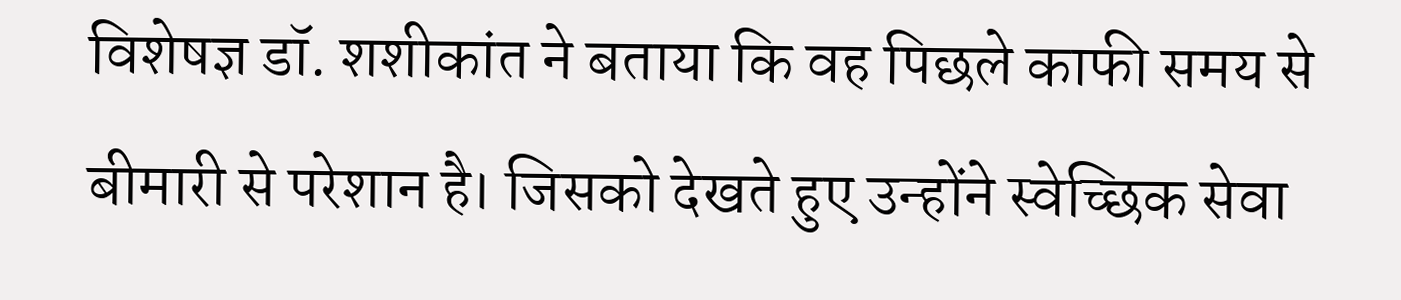विशेषज्ञ डॉ. शशीकांत ने बताया कि वह पिछले काफी समय से बीमारी से परेशान है। जिसको देखते हुए उन्होंने स्वेच्छिक सेवा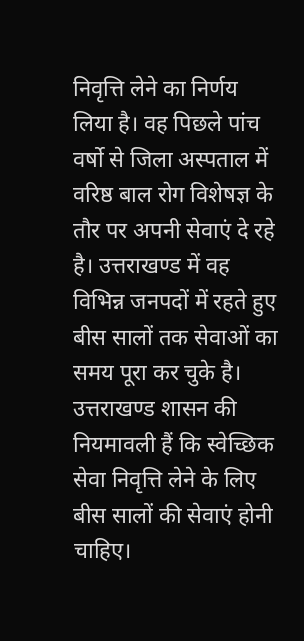निवृत्ति लेने का निर्णय लिया है। वह पिछले पांच वर्षो से जिला अस्पताल में वरिष्ठ बाल रोग विशेषज्ञ के तौर पर अपनी सेवाएं दे रहे है। उत्तराखण्ड में वह विभिन्न जनपदों में रहते हुए बीस सालों तक सेवाओं का समय पूरा कर चुके है। उत्तराखण्ड शासन की नियमावली हैं कि स्वेच्छिक सेवा निवृत्ति लेने के लिए बीस सालों की सेवाएं होनी चाहिए।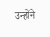उन्होंने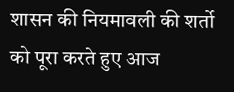शासन की नियमावली की शर्तो को पूरा करते हुए आज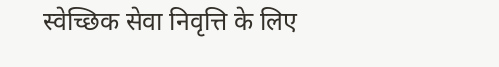स्वेच्छिक सेवा निवृत्ति के लिए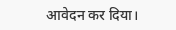आवेदन कर दिया।